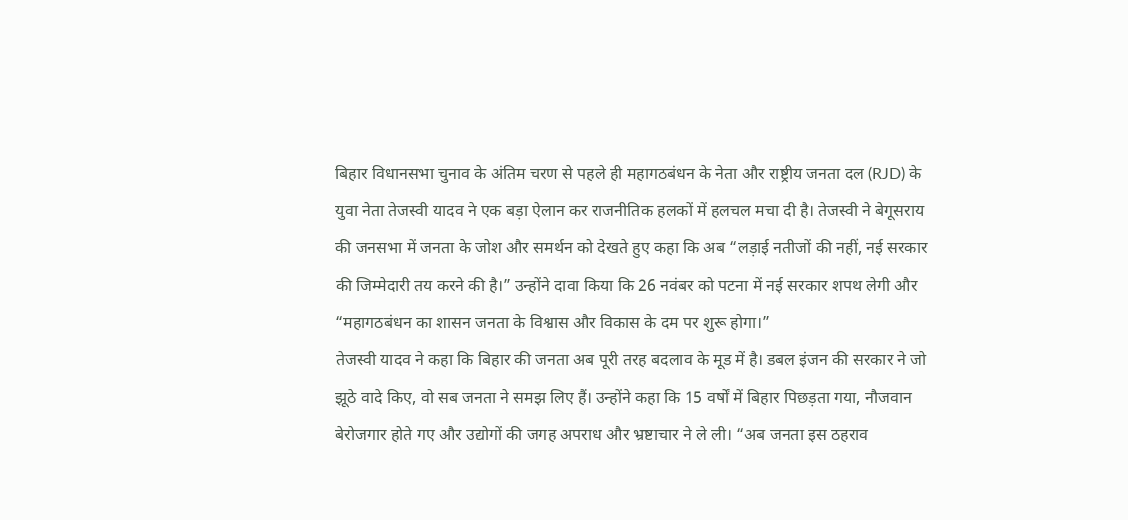बिहार विधानसभा चुनाव के अंतिम चरण से पहले ही महागठबंधन के नेता और राष्ट्रीय जनता दल (RJD) के युवा नेता तेजस्वी यादव ने एक बड़ा ऐलान कर राजनीतिक हलकों में हलचल मचा दी है। तेजस्वी ने बेगूसराय की जनसभा में जनता के जोश और समर्थन को देखते हुए कहा कि अब “लड़ाई नतीजों की नहीं, नई सरकार की जिम्मेदारी तय करने की है।” उन्होंने दावा किया कि 26 नवंबर को पटना में नई सरकार शपथ लेगी और “महागठबंधन का शासन जनता के विश्वास और विकास के दम पर शुरू होगा।”
तेजस्वी यादव ने कहा कि बिहार की जनता अब पूरी तरह बदलाव के मूड में है। डबल इंजन की सरकार ने जो झूठे वादे किए, वो सब जनता ने समझ लिए हैं। उन्होंने कहा कि 15 वर्षों में बिहार पिछड़ता गया, नौजवान बेरोजगार होते गए और उद्योगों की जगह अपराध और भ्रष्टाचार ने ले ली। “अब जनता इस ठहराव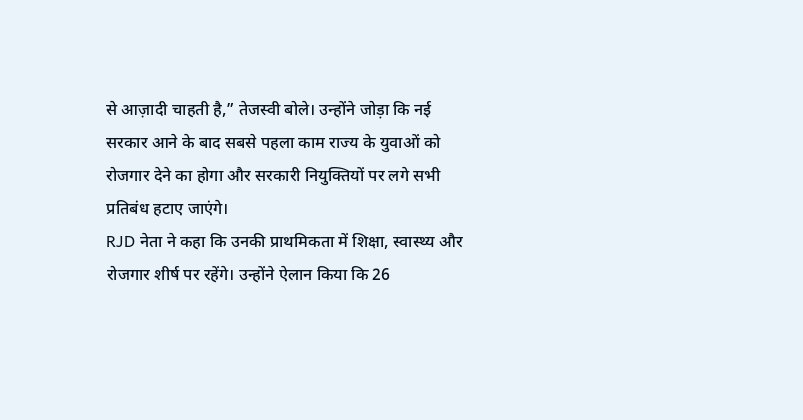से आज़ादी चाहती है,” तेजस्वी बोले। उन्होंने जोड़ा कि नई सरकार आने के बाद सबसे पहला काम राज्य के युवाओं को रोजगार देने का होगा और सरकारी नियुक्तियों पर लगे सभी प्रतिबंध हटाए जाएंगे।
RJD नेता ने कहा कि उनकी प्राथमिकता में शिक्षा, स्वास्थ्य और रोजगार शीर्ष पर रहेंगे। उन्होंने ऐलान किया कि 26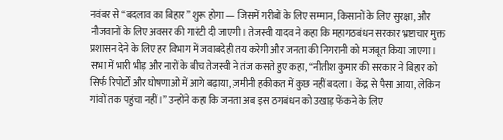नवंबर से “बदलाव का बिहार” शुरू होगा — जिसमें गरीबों के लिए सम्मान, किसानों के लिए सुरक्षा, और नौजवानों के लिए अवसर की गारंटी दी जाएगी। तेजस्वी यादव ने कहा कि महागठबंधन सरकार भ्रष्टाचार मुक्त प्रशासन देने के लिए हर विभाग में जवाबदेही तय करेगी और जनता की निगरानी को मजबूत किया जाएगा।
सभा में भारी भीड़ और नारों के बीच तेजस्वी ने तंज कसते हुए कहा, “नीतीश कुमार की सरकार ने बिहार को सिर्फ रिपोर्टों और घोषणाओं में आगे बढ़ाया, ज़मीनी हकीकत में कुछ नहीं बदला। केंद्र से पैसा आया, लेकिन गांवों तक पहुंचा नहीं।” उन्होंने कहा कि जनता अब इस ठगबंधन को उखाड़ फेंकने के लिए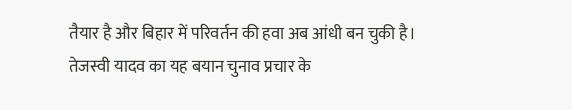तैयार है और बिहार में परिवर्तन की हवा अब आंधी बन चुकी है।
तेजस्वी यादव का यह बयान चुनाव प्रचार के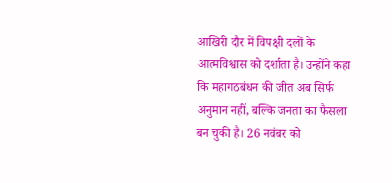आखिरी दौर में विपक्षी दलों के आत्मविश्वास को दर्शाता है। उन्होंने कहा कि महागठबंधन की जीत अब सिर्फ अनुमान नहीं, बल्कि जनता का फैसला बन चुकी है। 26 नवंबर को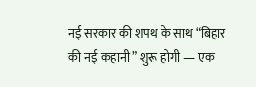नई सरकार की शपथ के साथ “बिहार की नई कहानी” शुरू होगी — एक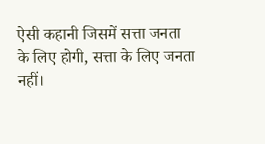ऐसी कहानी जिसमें सत्ता जनता के लिए होगी, सत्ता के लिए जनता नहीं।